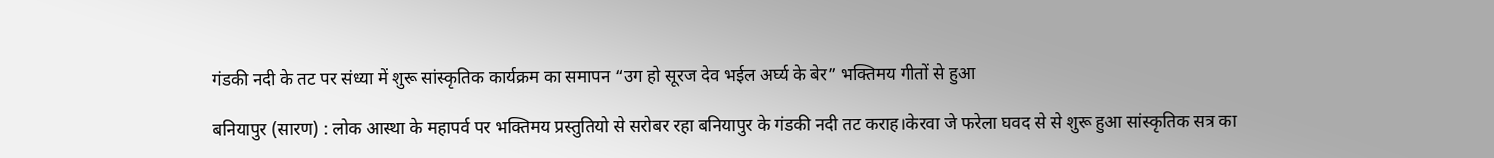गंडकी नदी के तट पर संध्या में शुरू सांस्कृतिक कार्यक्रम का समापन “उग हो सूरज देव भईल अर्घ्य के बेर” भक्तिमय गीतों से हुआ

बनियापुर (सारण) : लोक आस्था के महापर्व पर भक्तिमय प्रस्तुतियो से सरोबर रहा बनियापुर के गंडकी नदी तट कराह।केरवा जे फरेला घवद से से शुरू हुआ सांस्कृतिक सत्र का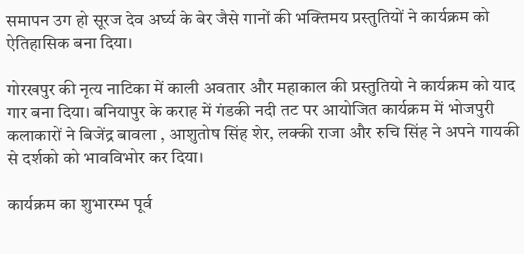समापन उग हो सूरज देव अर्घ्य के बेर जैसे गानों की भक्तिमय प्रस्तुतियों ने कार्यक्रम को ऐतिहासिक बना दिया।

गोरखपुर की नृत्य नाटिका में काली अवतार और महाकाल की प्रस्तुतियो ने कार्यक्रम को याद गार बना दिया। बनियापुर के कराह में गंडकी नदी तट पर आयोजित कार्यक्रम में भोजपुरी कलाकारों ने बिजेंद्र बावला , आशुतोष सिंह शेर, लक्की राजा और रुचि सिंह ने अपने गायकी से दर्शको को भावविभोर कर दिया।

कार्यक्रम का शुभारम्भ पूर्व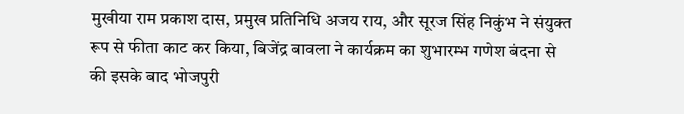मुखीया राम प्रकाश दास, प्रमुख प्रतिनिधि अजय राय, और सूरज सिंह निकुंभ ने संयुक्त रूप से फीता काट कर किया, बिजेंद्र बावला ने कार्यक्रम का शुभारम्भ गणेश बंदना से की इसके बाद भोजपुरी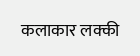कलाकार लक्की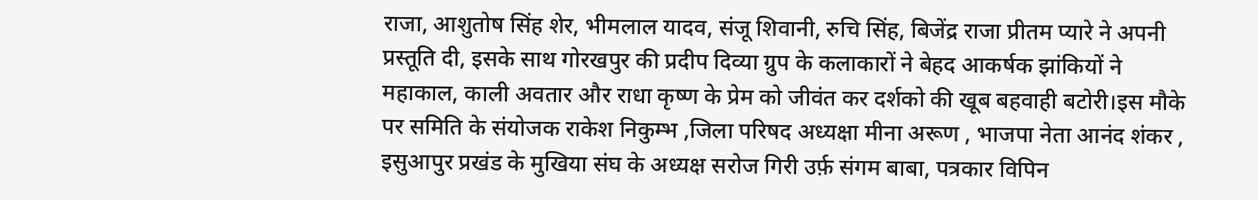राजा, आशुतोष सिंह शेर, भीमलाल यादव, संजू शिवानी, रुचि सिंह, बिजेंद्र राजा प्रीतम प्यारे ने अपनी प्रस्तूति दी, इसके साथ गोरखपुर की प्रदीप दिव्या ग्रुप के कलाकारों ने बेहद आकर्षक झांकियों ने महाकाल, काली अवतार और राधा कृष्ण के प्रेम को जीवंत कर दर्शको की खूब बहवाही बटोरी।इस मौके पर समिति के संयोजक राकेश निकुम्भ ,जिला परिषद अध्यक्षा मीना अरूण , भाजपा नेता आनंद शंकर , इसुआपुर प्रखंड के मुखिया संघ के अध्यक्ष सरोज गिरी उर्फ़ संगम बाबा, पत्रकार विपिन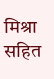मिश्रा सहित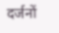दर्जनों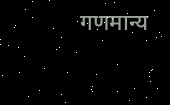गणमान्य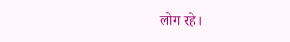लोग रहे।